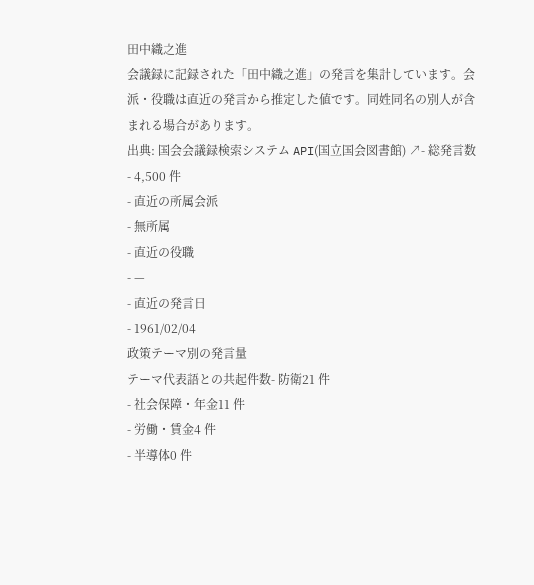田中織之進
会議録に記録された「田中織之進」の発言を集計しています。会派・役職は直近の発言から推定した値です。同姓同名の別人が含まれる場合があります。
出典: 国会会議録検索システム API(国立国会図書館) ↗- 総発言数
- 4,500 件
- 直近の所属会派
- 無所属
- 直近の役職
- —
- 直近の発言日
- 1961/02/04
政策テーマ別の発言量
テーマ代表語との共起件数- 防衛21 件
- 社会保障・年金11 件
- 労働・賃金4 件
- 半導体0 件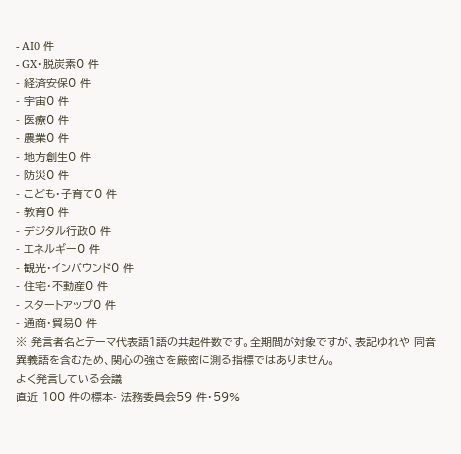- AI0 件
- GX・脱炭素0 件
- 経済安保0 件
- 宇宙0 件
- 医療0 件
- 農業0 件
- 地方創生0 件
- 防災0 件
- こども・子育て0 件
- 教育0 件
- デジタル行政0 件
- エネルギー0 件
- 観光・インバウンド0 件
- 住宅・不動産0 件
- スタートアップ0 件
- 通商・貿易0 件
※ 発言者名とテーマ代表語1語の共起件数です。全期間が対象ですが、表記ゆれや 同音異義語を含むため、関心の強さを厳密に測る指標ではありません。
よく発言している会議
直近 100 件の標本- 法務委員会59 件・59%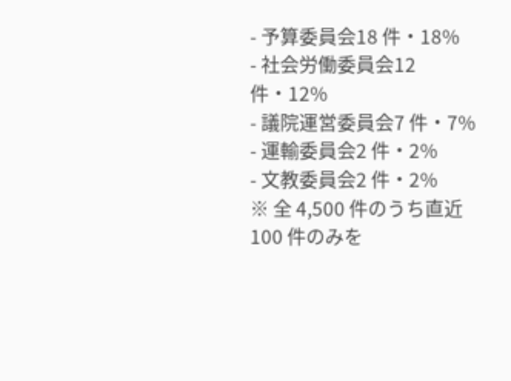- 予算委員会18 件・18%
- 社会労働委員会12 件・12%
- 議院運営委員会7 件・7%
- 運輸委員会2 件・2%
- 文教委員会2 件・2%
※ 全 4,500 件のうち直近 100 件のみを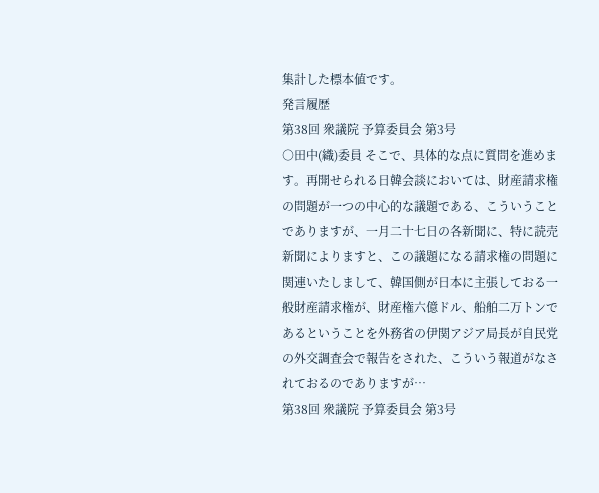集計した標本値です。
発言履歴
第38回 衆議院 予算委員会 第3号
○田中(織)委員 そこで、具体的な点に質問を進めます。再開せられる日韓会談においては、財産請求権の問題が一つの中心的な議題である、こういうことでありますが、一月二十七日の各新聞に、特に読売新聞によりますと、この議題になる請求権の問題に関連いたしまして、韓国側が日本に主張しておる一般財産請求権が、財産権六億ドル、船舶二万トンであるということを外務省の伊関アジア局長が自民党の外交調査会で報告をされた、こういう報道がなされておるのでありますが…
第38回 衆議院 予算委員会 第3号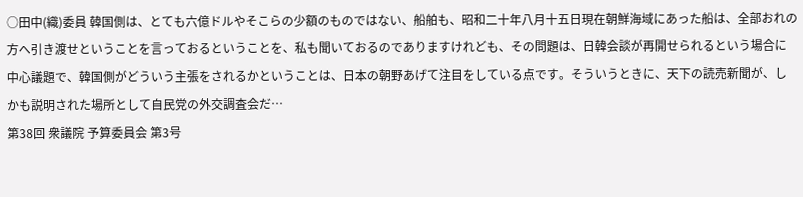○田中(織)委員 韓国側は、とても六億ドルやそこらの少額のものではない、船舶も、昭和二十年八月十五日現在朝鮮海域にあった船は、全部おれの方へ引き渡せということを言っておるということを、私も聞いておるのでありますけれども、その問題は、日韓会談が再開せられるという場合に中心議題で、韓国側がどういう主張をされるかということは、日本の朝野あげて注目をしている点です。そういうときに、天下の読売新聞が、しかも説明された場所として自民党の外交調査会だ…
第38回 衆議院 予算委員会 第3号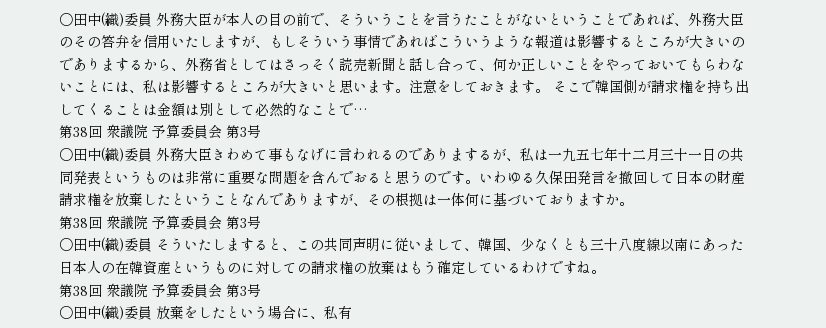○田中(織)委員 外務大臣が本人の目の前で、そういうことを言うたことがないということであれば、外務大臣のその答弁を信用いたしますが、もしそういう事情であればこういうような報道は影響するところが大きいのでありまするから、外務省としてはさっそく読売新聞と話し合って、何か正しいことをやっておいてもらわないことには、私は影響するところが大きいと思います。注意をしておきます。 そこで韓国側が請求権を持ち出してくることは金額は別として必然的なことで…
第38回 衆議院 予算委員会 第3号
○田中(織)委員 外務大臣きわめて事もなげに言われるのでありまするが、私は一九五七年十二月三十一日の共同発表というものは非常に重要な問題を含んでおると思うのです。いわゆる久保田発言を撤回して日本の財産請求権を放棄したということなんでありますが、その根拠は一体何に基づいておりますか。
第38回 衆議院 予算委員会 第3号
○田中(織)委員 そういたしますると、この共同声明に従いまして、韓国、少なくとも三十八度線以南にあった日本人の在韓資産というものに対しての請求権の放棄はもう確定しているわけですね。
第38回 衆議院 予算委員会 第3号
○田中(織)委員 放棄をしたという場合に、私有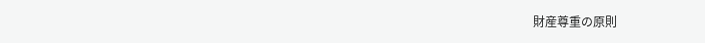財産尊重の原則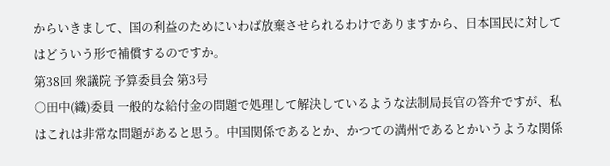からいきまして、国の利益のためにいわば放棄させられるわけでありますから、日本国民に対してはどういう形で補償するのですか。
第38回 衆議院 予算委員会 第3号
○田中(織)委員 一般的な給付金の問題で処理して解決しているような法制局長官の答弁ですが、私はこれは非常な問題があると思う。中国関係であるとか、かつての満州であるとかいうような関係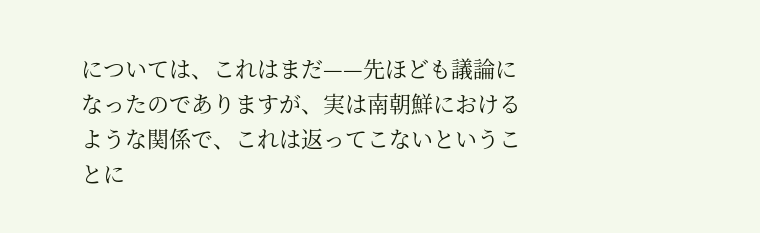については、これはまだ——先ほども議論になったのでありますが、実は南朝鮮におけるような関係で、これは返ってこないということに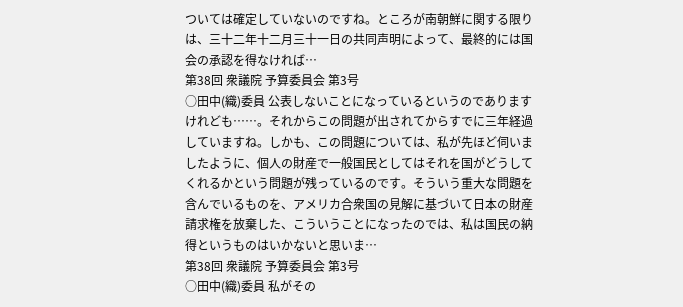ついては確定していないのですね。ところが南朝鮮に関する限りは、三十二年十二月三十一日の共同声明によって、最終的には国会の承認を得なければ…
第38回 衆議院 予算委員会 第3号
○田中(織)委員 公表しないことになっているというのでありますけれども……。それからこの問題が出されてからすでに三年経過していますね。しかも、この問題については、私が先ほど伺いましたように、個人の財産で一般国民としてはそれを国がどうしてくれるかという問題が残っているのです。そういう重大な問題を含んでいるものを、アメリカ合衆国の見解に基づいて日本の財産請求権を放棄した、こういうことになったのでは、私は国民の納得というものはいかないと思いま…
第38回 衆議院 予算委員会 第3号
○田中(織)委員 私がその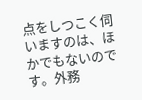点をしつこく伺いますのは、ほかでもないのです。外務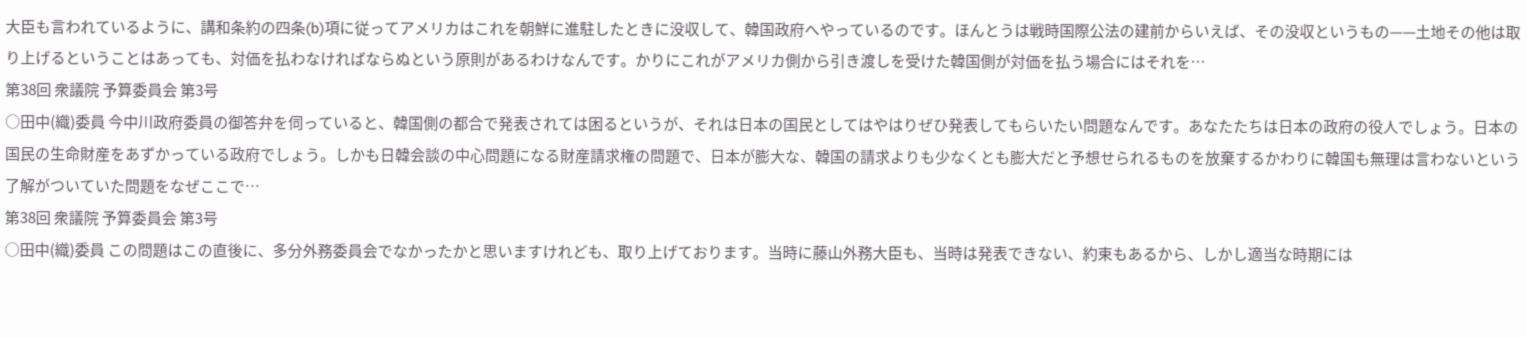大臣も言われているように、講和条約の四条(b)項に従ってアメリカはこれを朝鮮に進駐したときに没収して、韓国政府へやっているのです。ほんとうは戦時国際公法の建前からいえば、その没収というもの——土地その他は取り上げるということはあっても、対価を払わなければならぬという原則があるわけなんです。かりにこれがアメリカ側から引き渡しを受けた韓国側が対価を払う場合にはそれを…
第38回 衆議院 予算委員会 第3号
○田中(織)委員 今中川政府委員の御答弁を伺っていると、韓国側の都合で発表されては困るというが、それは日本の国民としてはやはりぜひ発表してもらいたい問題なんです。あなたたちは日本の政府の役人でしょう。日本の国民の生命財産をあずかっている政府でしょう。しかも日韓会談の中心問題になる財産請求権の問題で、日本が膨大な、韓国の請求よりも少なくとも膨大だと予想せられるものを放棄するかわりに韓国も無理は言わないという了解がついていた問題をなぜここで…
第38回 衆議院 予算委員会 第3号
○田中(織)委員 この問題はこの直後に、多分外務委員会でなかったかと思いますけれども、取り上げております。当時に藤山外務大臣も、当時は発表できない、約束もあるから、しかし適当な時期には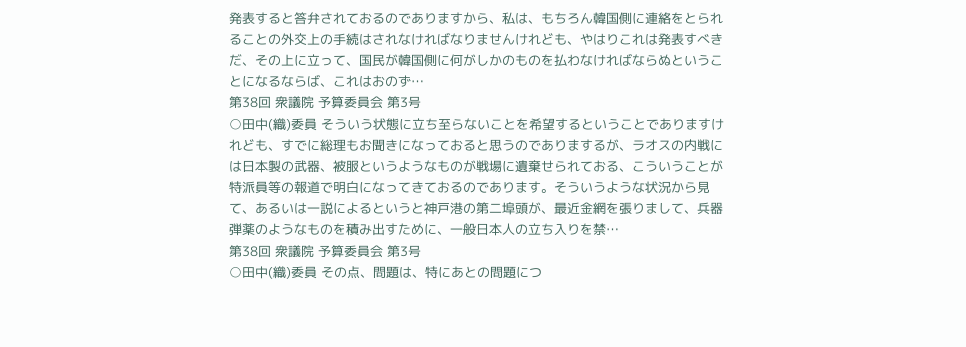発表すると答弁されておるのでありますから、私は、もちろん韓国側に連絡をとられることの外交上の手続はされなければなりませんけれども、やはりこれは発表すべきだ、その上に立って、国民が韓国側に何がしかのものを払わなければならぬということになるならば、これはおのず…
第38回 衆議院 予算委員会 第3号
○田中(織)委員 そういう状態に立ち至らないことを希望するということでありますけれども、すでに総理もお聞きになっておると思うのでありまするが、ラオスの内戦には日本製の武器、被服というようなものが戦場に遺棄せられておる、こういうことが特派員等の報道で明白になってきておるのであります。そういうような状況から見て、あるいは一説によるというと神戸港の第二埠頭が、最近金網を張りまして、兵器弾薬のようなものを積み出すために、一般日本人の立ち入りを禁…
第38回 衆議院 予算委員会 第3号
○田中(織)委員 その点、問題は、特にあとの問題につ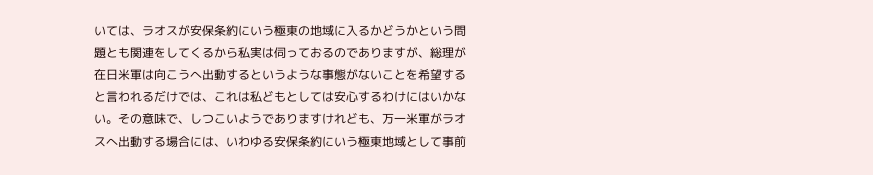いては、ラオスが安保条約にいう極東の地域に入るかどうかという問題とも関連をしてくるから私実は伺っておるのでありますが、総理が在日米軍は向こうへ出動するというような事態がないことを希望すると言われるだけでは、これは私どもとしては安心するわけにはいかない。その意味で、しつこいようでありますけれども、万一米軍がラオスへ出動する場合には、いわゆる安保条約にいう極東地域として事前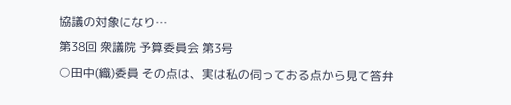協議の対象になり…
第38回 衆議院 予算委員会 第3号
○田中(織)委員 その点は、実は私の伺っておる点から見て答弁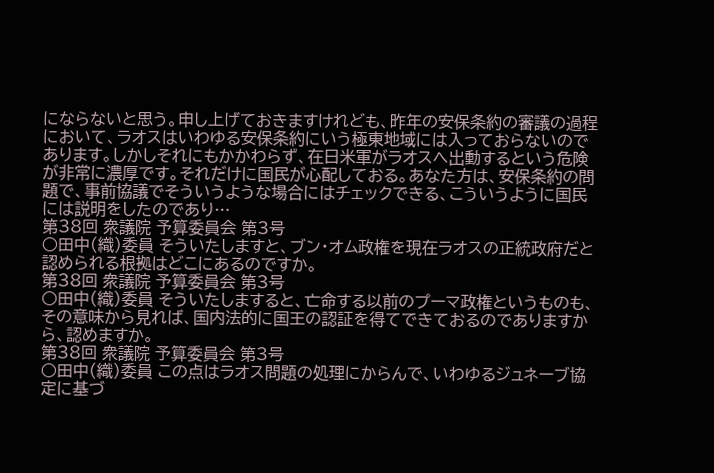にならないと思う。申し上げておきますけれども、昨年の安保条約の審議の過程において、ラオスはいわゆる安保条約にいう極東地域には入っておらないのであります。しかしそれにもかかわらず、在日米軍がラオスへ出動するという危険が非常に濃厚です。それだけに国民が心配しておる。あなた方は、安保条約の問題で、事前協議でそういうような場合にはチェックできる、こういうように国民には説明をしたのであり…
第38回 衆議院 予算委員会 第3号
○田中(織)委員 そういたしますと、ブン・オム政権を現在ラオスの正統政府だと認められる根拠はどこにあるのですか。
第38回 衆議院 予算委員会 第3号
○田中(織)委員 そういたしますると、亡命する以前のプーマ政権というものも、その意味から見れば、国内法的に国王の認証を得てできておるのでありますから、認めますか。
第38回 衆議院 予算委員会 第3号
○田中(織)委員 この点はラオス問題の処理にからんで、いわゆるジュネーブ協定に基づ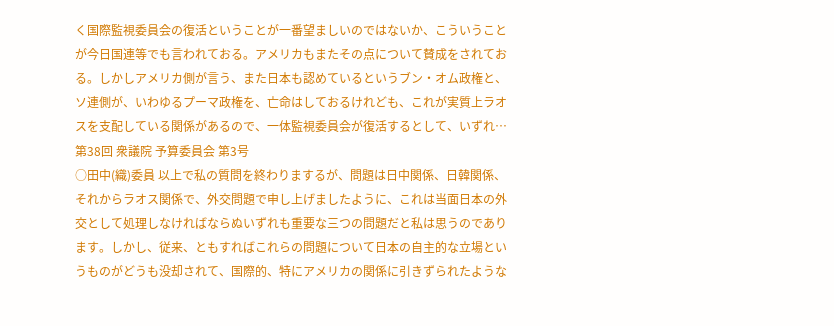く国際監視委員会の復活ということが一番望ましいのではないか、こういうことが今日国連等でも言われておる。アメリカもまたその点について賛成をされておる。しかしアメリカ側が言う、また日本も認めているというブン・オム政権と、ソ連側が、いわゆるプーマ政権を、亡命はしておるけれども、これが実質上ラオスを支配している関係があるので、一体監視委員会が復活するとして、いずれ…
第38回 衆議院 予算委員会 第3号
○田中(織)委員 以上で私の質問を終わりまするが、問題は日中関係、日韓関係、それからラオス関係で、外交問題で申し上げましたように、これは当面日本の外交として処理しなければならぬいずれも重要な三つの問題だと私は思うのであります。しかし、従来、ともすればこれらの問題について日本の自主的な立場というものがどうも没却されて、国際的、特にアメリカの関係に引きずられたような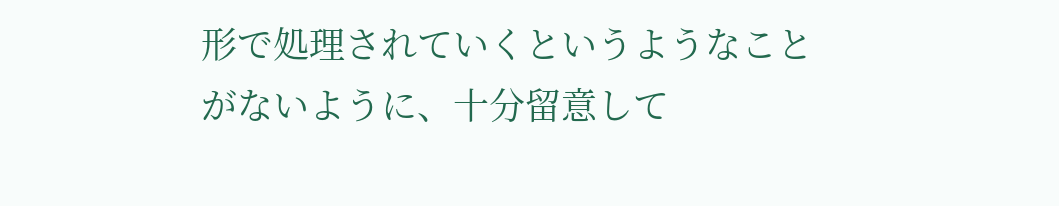形で処理されていくというようなことがないように、十分留意して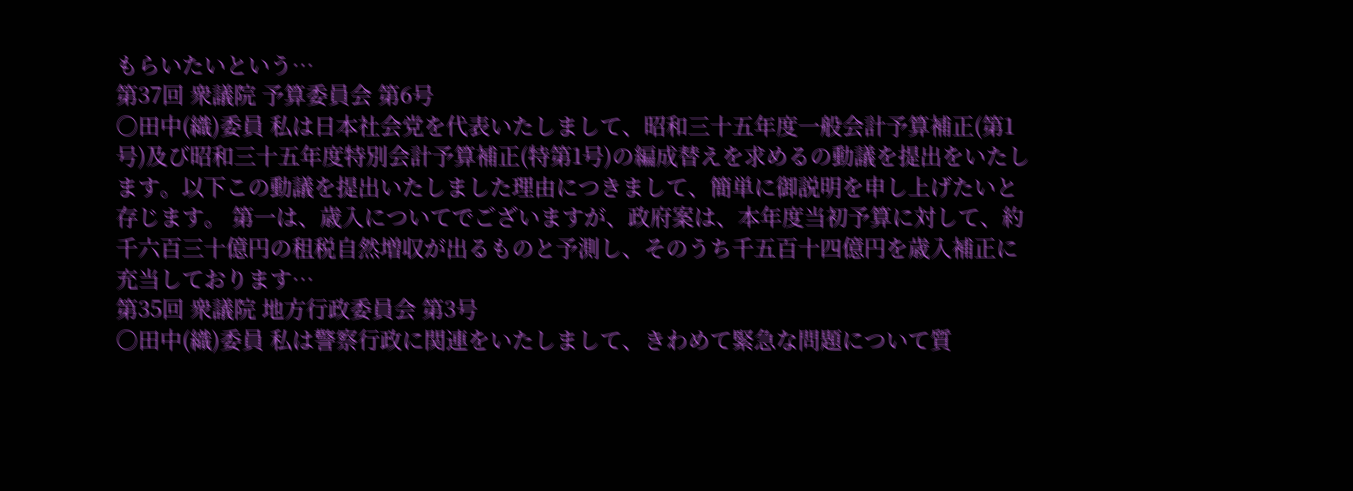もらいたいという…
第37回 衆議院 予算委員会 第6号
○田中(織)委員 私は日本社会党を代表いたしまして、昭和三十五年度一般会計予算補正(第1号)及び昭和三十五年度特別会計予算補正(特第1号)の編成替えを求めるの動議を提出をいたします。以下この動議を提出いたしました理由につきまして、簡単に御説明を申し上げたいと存じます。 第一は、歳入についてでございますが、政府案は、本年度当初予算に対して、約千六百三十億円の租税自然増収が出るものと予測し、そのうち千五百十四億円を歳入補正に充当しております…
第35回 衆議院 地方行政委員会 第3号
○田中(織)委員 私は警察行政に関連をいたしまして、きわめて緊急な問題について質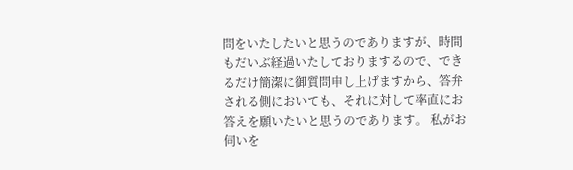問をいたしたいと思うのでありますが、時間もだいぶ経過いたしておりまするので、できるだけ簡潔に御質問申し上げますから、答弁される側においても、それに対して率直にお答えを願いたいと思うのであります。 私がお伺いを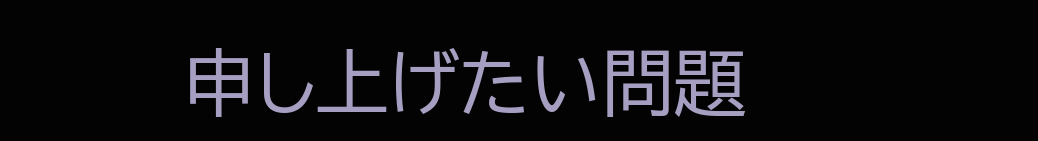申し上げたい問題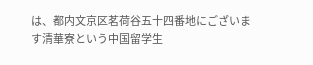は、都内文京区茗荷谷五十四番地にございます清華寮という中国留学生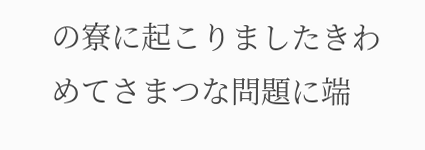の寮に起こりましたきわめてさまつな問題に端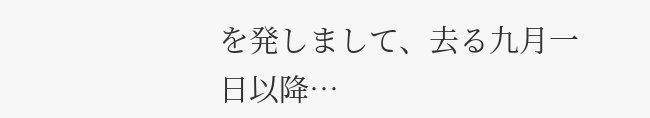を発しまして、去る九月一日以降…